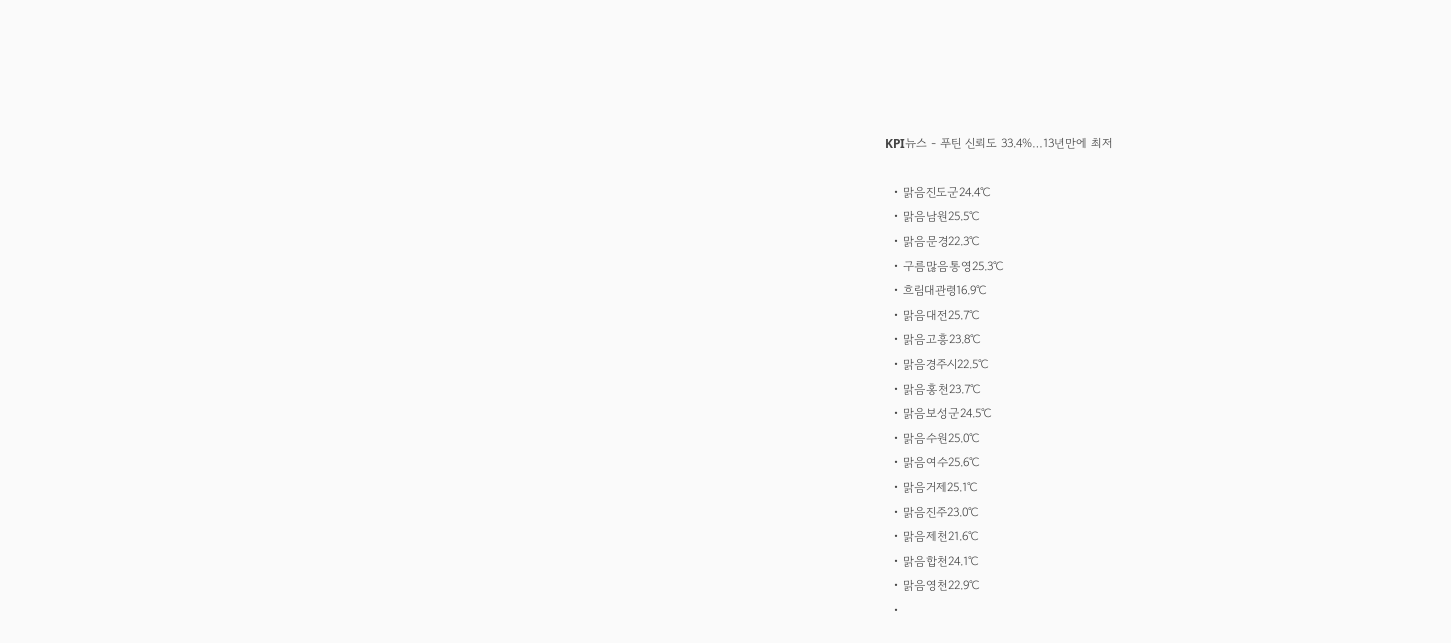KPI뉴스 - 푸틴 신뢰도 33.4%…13년만에 최저

  • 맑음진도군24.4℃
  • 맑음남원25.5℃
  • 맑음문경22.3℃
  • 구름많음통영25.3℃
  • 흐림대관령16.9℃
  • 맑음대전25.7℃
  • 맑음고흥23.8℃
  • 맑음경주시22.5℃
  • 맑음홍천23.7℃
  • 맑음보성군24.5℃
  • 맑음수원25.0℃
  • 맑음여수25.6℃
  • 맑음거제25.1℃
  • 맑음진주23.0℃
  • 맑음제천21.6℃
  • 맑음합천24.1℃
  • 맑음영천22.9℃
  •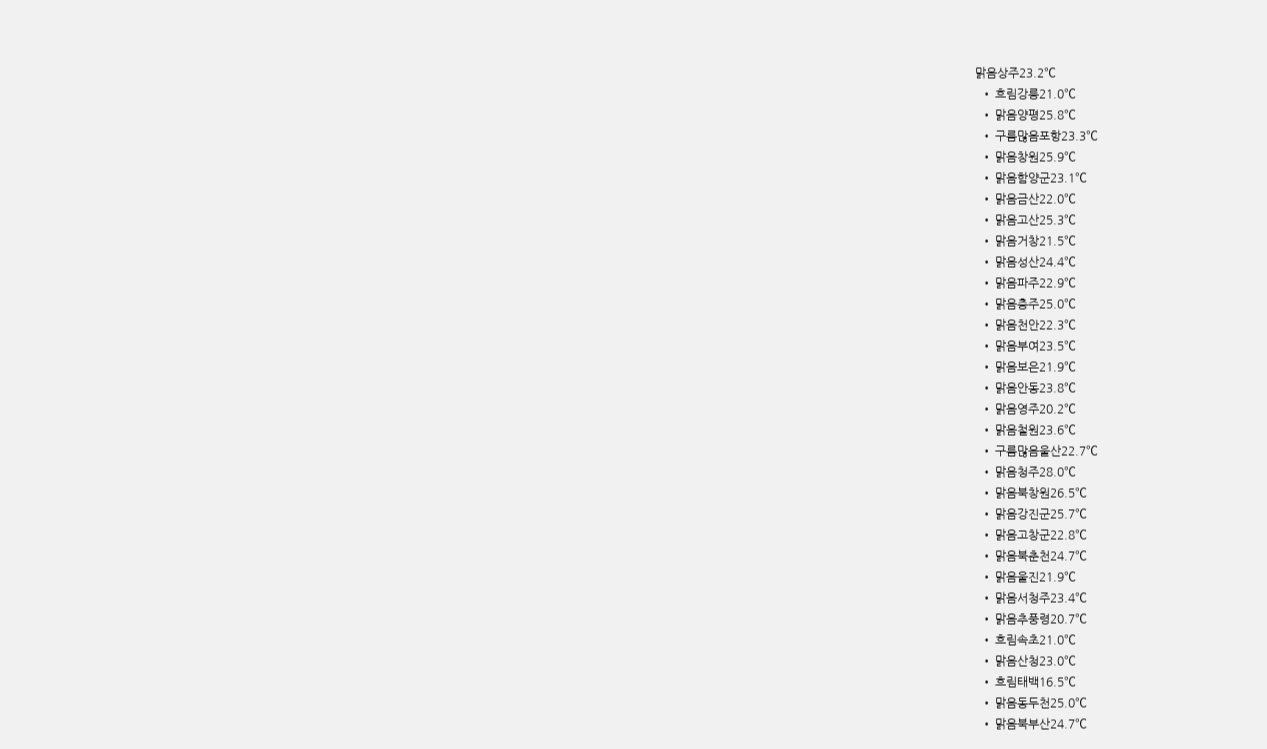맑음상주23.2℃
  • 흐림강릉21.0℃
  • 맑음양평25.8℃
  • 구름많음포항23.3℃
  • 맑음창원25.9℃
  • 맑음함양군23.1℃
  • 맑음금산22.0℃
  • 맑음고산25.3℃
  • 맑음거창21.5℃
  • 맑음성산24.4℃
  • 맑음파주22.9℃
  • 맑음충주25.0℃
  • 맑음천안22.3℃
  • 맑음부여23.5℃
  • 맑음보은21.9℃
  • 맑음안동23.8℃
  • 맑음영주20.2℃
  • 맑음철원23.6℃
  • 구름많음울산22.7℃
  • 맑음청주28.0℃
  • 맑음북창원26.5℃
  • 맑음강진군25.7℃
  • 맑음고창군22.8℃
  • 맑음북춘천24.7℃
  • 맑음울진21.9℃
  • 맑음서청주23.4℃
  • 맑음추풍령20.7℃
  • 흐림속초21.0℃
  • 맑음산청23.0℃
  • 흐림태백16.5℃
  • 맑음동두천25.0℃
  • 맑음북부산24.7℃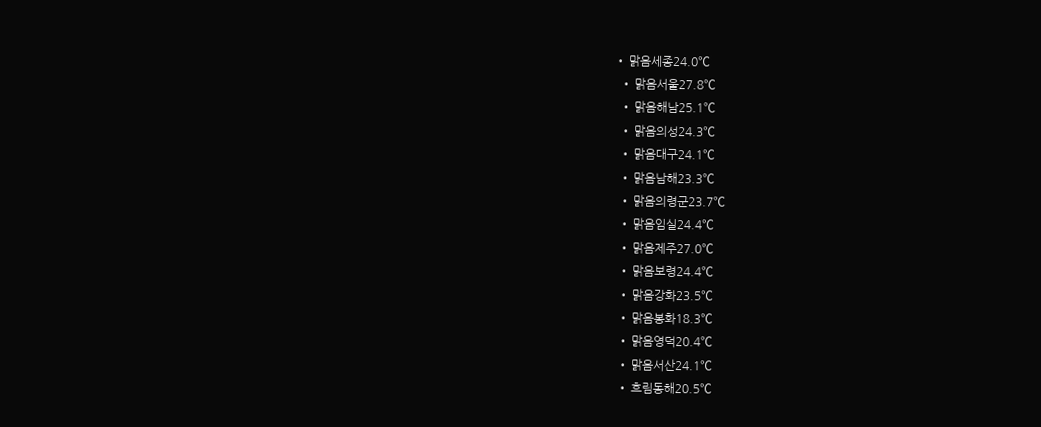• 맑음세종24.0℃
  • 맑음서울27.8℃
  • 맑음해남25.1℃
  • 맑음의성24.3℃
  • 맑음대구24.1℃
  • 맑음남해23.3℃
  • 맑음의령군23.7℃
  • 맑음임실24.4℃
  • 맑음제주27.0℃
  • 맑음보령24.4℃
  • 맑음강화23.5℃
  • 맑음봉화18.3℃
  • 맑음영덕20.4℃
  • 맑음서산24.1℃
  • 흐림동해20.5℃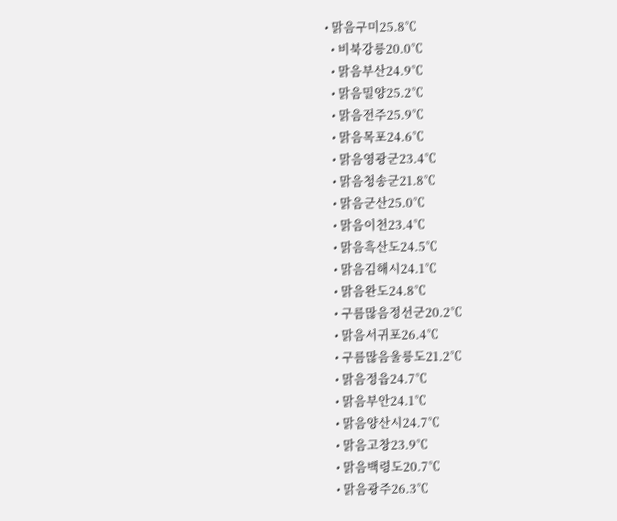• 맑음구미25.8℃
  • 비북강릉20.0℃
  • 맑음부산24.9℃
  • 맑음밀양25.2℃
  • 맑음전주25.9℃
  • 맑음목포24.6℃
  • 맑음영광군23.4℃
  • 맑음청송군21.8℃
  • 맑음군산25.0℃
  • 맑음이천23.4℃
  • 맑음흑산도24.5℃
  • 맑음김해시24.1℃
  • 맑음완도24.8℃
  • 구름많음정선군20.2℃
  • 맑음서귀포26.4℃
  • 구름많음울릉도21.2℃
  • 맑음정읍24.7℃
  • 맑음부안24.1℃
  • 맑음양산시24.7℃
  • 맑음고창23.9℃
  • 맑음백령도20.7℃
  • 맑음광주26.3℃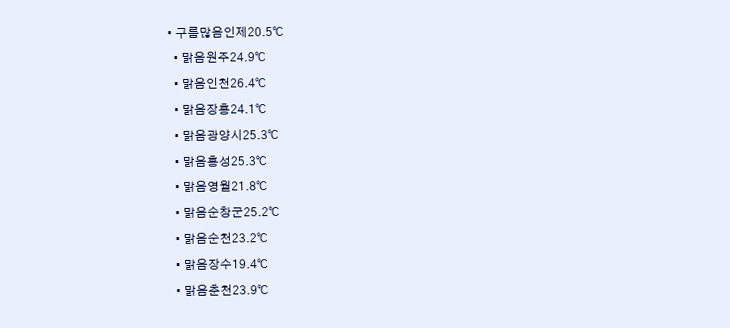• 구름많음인제20.5℃
  • 맑음원주24.9℃
  • 맑음인천26.4℃
  • 맑음장흥24.1℃
  • 맑음광양시25.3℃
  • 맑음홍성25.3℃
  • 맑음영월21.8℃
  • 맑음순창군25.2℃
  • 맑음순천23.2℃
  • 맑음장수19.4℃
  • 맑음춘천23.9℃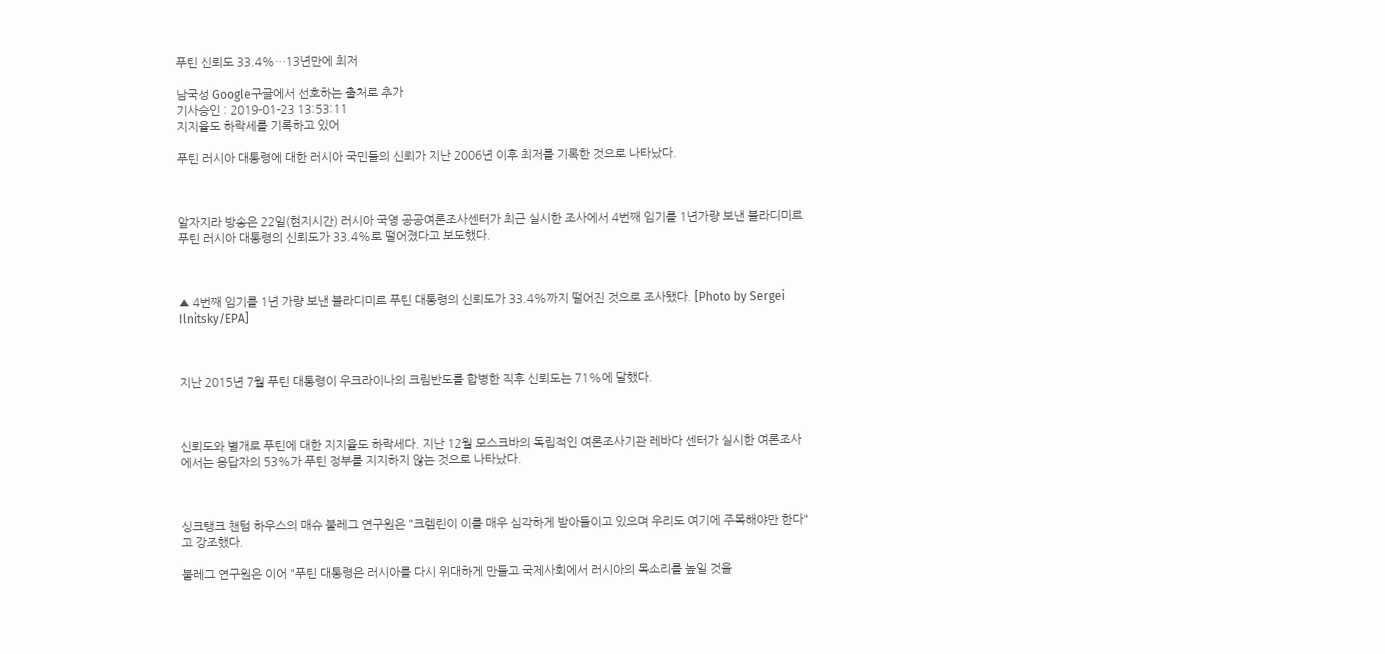푸틴 신뢰도 33.4%…13년만에 최저

남국성 Google구글에서 선호하는 출처로 추가
기사승인 : 2019-01-23 13:53:11
지지율도 하락세를 기록하고 있어

푸틴 러시아 대통령에 대한 러시아 국민들의 신뢰가 지난 2006년 이후 최저를 기록한 것으로 나타났다.



알자지라 방송은 22일(현지시간) 러시아 국영 공공여론조사센터가 최근 실시한 조사에서 4번째 임기를 1년가량 보낸 블라디미르 푸틴 러시아 대통령의 신뢰도가 33.4%로 떨어졌다고 보도했다.



▲ 4번째 임기를 1년 가량 보낸 블라디미르 푸틴 대통령의 신뢰도가 33.4%까지 떨어진 것으로 조사됐다. [Photo by Sergei Ilnitsky/EPA]



지난 2015년 7월 푸틴 대통령이 우크라이나의 크림반도를 합병한 직후 신뢰도는 71%에 달했다.



신뢰도와 별개로 푸틴에 대한 지지율도 하락세다. 지난 12월 모스크바의 독립적인 여론조사기관 레바다 센터가 실시한 여론조사에서는 응답자의 53%가 푸틴 정부를 지지하지 않는 것으로 나타났다.



싱크탱크 챈텀 하우스의 매슈 불레그 연구원은 "크렘린이 이를 매우 심각하게 받아들이고 있으며 우리도 여기에 주목해야만 한다"고 강조했다.

불레그 연구원은 이어 "푸틴 대통령은 러시아를 다시 위대하게 만들고 국제사회에서 러시아의 목소리를 높일 것을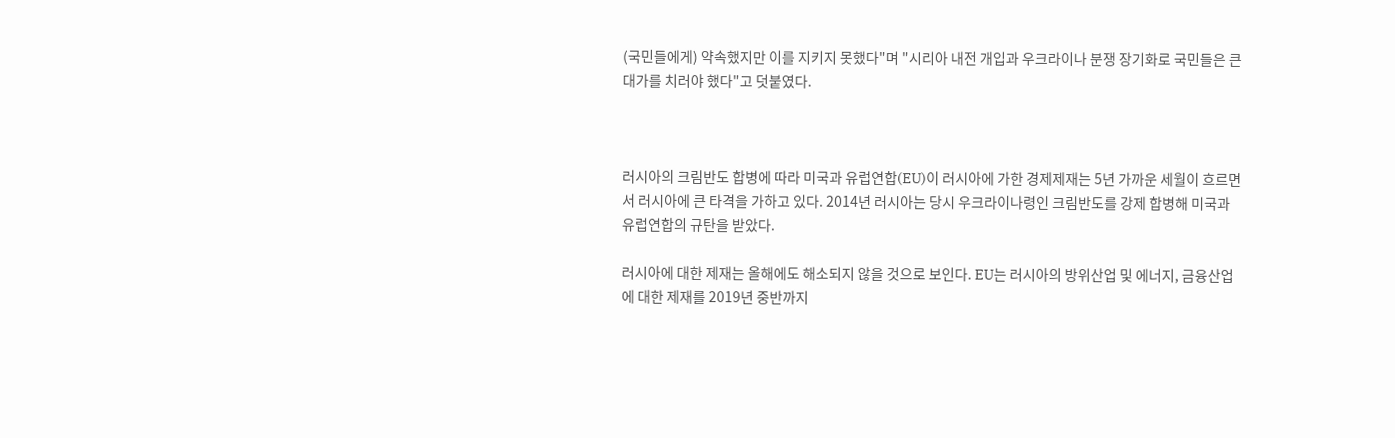(국민들에게) 약속했지만 이를 지키지 못했다"며 "시리아 내전 개입과 우크라이나 분쟁 장기화로 국민들은 큰 대가를 치러야 했다"고 덧붙였다.



러시아의 크림반도 합병에 따라 미국과 유럽연합(EU)이 러시아에 가한 경제제재는 5년 가까운 세월이 흐르면서 러시아에 큰 타격을 가하고 있다. 2014년 러시아는 당시 우크라이나령인 크림반도를 강제 합병해 미국과 유럽연합의 규탄을 받았다.

러시아에 대한 제재는 올해에도 해소되지 않을 것으로 보인다. EU는 러시아의 방위산업 및 에너지, 금융산업에 대한 제재를 2019년 중반까지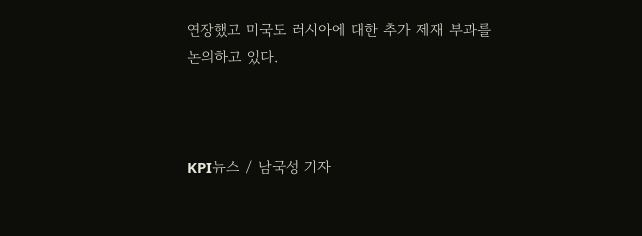연장했고 미국도 러시아에 대한 추가 제재 부과를 논의하고 있다.



KPI뉴스 / 남국성 기자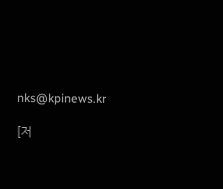nks@kpinews.kr

[저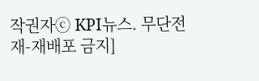작권자ⓒ KPI뉴스. 무단전재-재배포 금지]